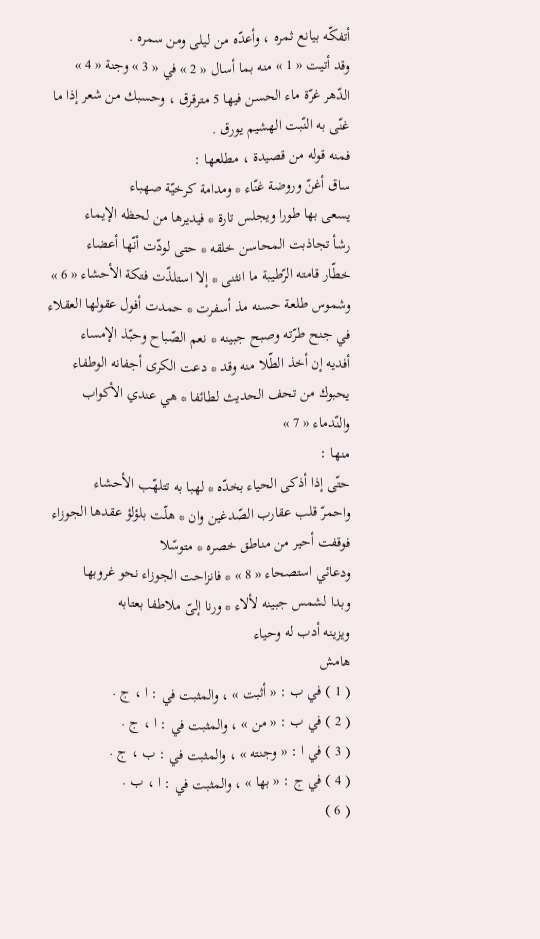أتفكّه بيانع ثمره ، وأعدّه من ليلى ومن سمره .
وقد أتيت « 1 » منه بما أسال « 2 » في « 3 » وجنة « 4 » الدّهر غرّة ماء الحسن فيها 5 مترقرق ، وحسبك من شعر إذا ما غنّى به النّبت الهشيم يورق .
فمنه قوله من قصيدة ، مطلعها :
ساق أغنّ وروضة غنّاء * ومدامة كرخيّة صهباء
يسعى بها طورا ويجلس تارة * فيديرها من لحظه الإيماء
رشأ تجاذبت المحاسن خلقه * حتى لودّت أنّها أعضاء
خطّار قامته الرّطيبة ما انثنى * إلا استلذّت فتكة الأحشاء « 6 »
وشموس طلعة حسنه مذ أسفرت * حمدت أفول عقولها العقلاء
في جنح طرّته وصبح جبينه * نعم الصّباح وحبّذ الإمساء
أفديه إن أخذ الطّلا منه وقد * دعت الكرى أجفانه الوطفاء
يحبوك من تحف الحديث لطائفا * هي عندي الأكواب والنّدماء « 7 »
منها :
حتّى إذا أذكى الحياء بخدّه * لهبا به تتلهّب الأحشاء
واحمرّ قلب عقارب الصّدغين وان * هلّت بلؤلؤ عقدها الجوزاء
فوقفت أحير من مناطق خصره * متوسّلا
ودعائي استصحاء « 8 » * فانزاحت الجوزاء نحو غروبها
وبدا لشمس جبينه لألاء * ورنا إلىّ ملاطفا بعتابه
ويزينه أدب له وحياء
هامش
( 1 ) في ب : « أثبت » ، والمثبت في : ا ، ج .
( 2 ) في ب : « من » ، والمثبت في : ا ، ج .
( 3 ) في ا : « وجنته » ، والمثبت في : ب ، ج .
( 4 ) في ج : « بها » ، والمثبت في : ا ، ب .
( 6 )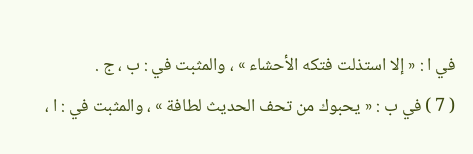في ا : « إلا استذلت فتكه الأحشاء » ، والمثبت في : ب ، ج .
( 7 ) في ب : « يحبوك من تحف الحديث لطافة » ، والمثبت في : ا ،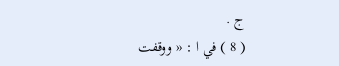ج .
( 8 ) في ا : « ووقفت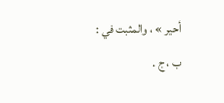أحير » ، والمثبت في : ب ، ج .